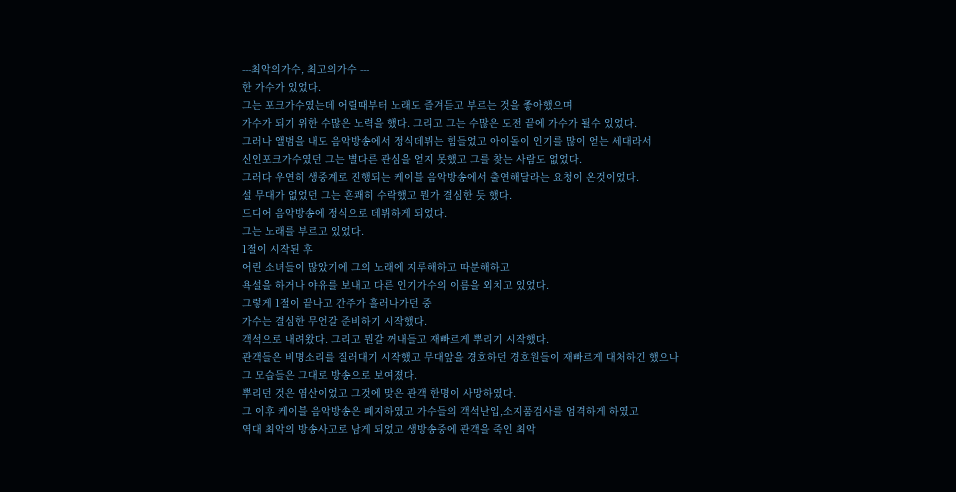---최악의가수, 최고의가수 ---
한 가수가 있었다.
그는 포크가수였는데 어릴때부터 노래도 즐겨듣고 부르는 것을 좋아했으며
가수가 되기 위한 수많은 노력을 했다. 그리고 그는 수많은 도전 끝에 가수가 될수 있었다.
그러나 앨범을 내도 음악방송에서 정식데뷔는 힘들었고 아이돌이 인기를 많이 얻는 세대라서
신인포크가수였던 그는 별다른 관심을 얻지 못했고 그를 찾는 사람도 없었다.
그러다 우연히 생중계로 진행되는 케이블 음악방송에서 출연해달라는 요청이 온것이었다.
설 무대가 없었던 그는 흔쾌히 수락했고 뭔가 결심한 듯 했다.
드디어 음악방송에 정식으로 데뷔하게 되었다.
그는 노래를 부르고 있었다.
1절이 시작된 후
어린 소녀들이 많았기에 그의 노래에 지루해하고 따분해하고
욕설을 하거나 야유를 보내고 다른 인기가수의 이름을 외치고 있었다.
그렇게 1절이 끝나고 간주가 흘러나가던 중
가수는 결심한 무언갈 준비하기 시작했다.
객석으로 내려왔다. 그리고 뭔갈 꺼내들고 재빠르게 뿌리기 시작했다.
관객들은 비명소리를 질러대기 시작했고 무대앞을 경호하던 경호원들이 재빠르게 대처하긴 했으나
그 모습들은 그대로 방송으로 보여졌다.
뿌리던 것은 염산이었고 그것에 맞은 관객 한명이 사망하였다.
그 이후 케이블 음악방송은 폐지하였고 가수들의 객석난입,소지품검사를 엄격하게 하였고
역대 최악의 방송사고로 남게 되었고 생방송중에 관객을 죽인 최악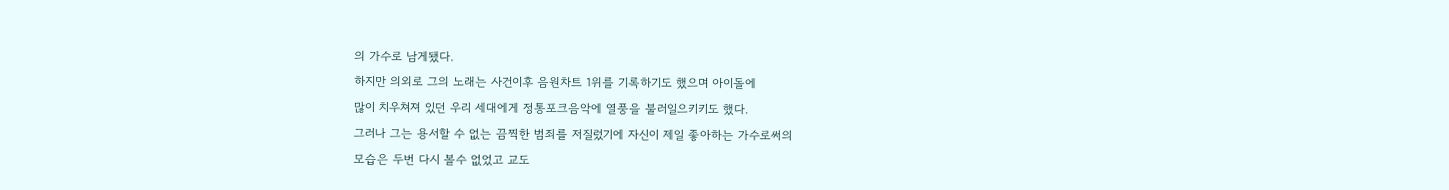의 가수로 남게됐다.
하지만 의외로 그의 노래는 사건이후 음원차트 1위를 기록하기도 했으며 아이돌에
많이 치우쳐져 있던 우리 세대에게 정통포크음악에 열풍을 불러일으키키도 했다.
그러나 그는 용서할 수 없는 끔찍한 범죄를 저질렀기에 자신이 제일 좋아하는 가수로써의
모습은 두번 다시 볼수 없었고 교도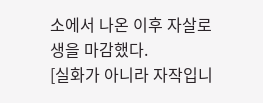소에서 나온 이후 자살로 생을 마감했다.
[실화가 아니라 자작입니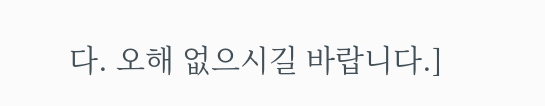다. 오해 없으시길 바랍니다.]